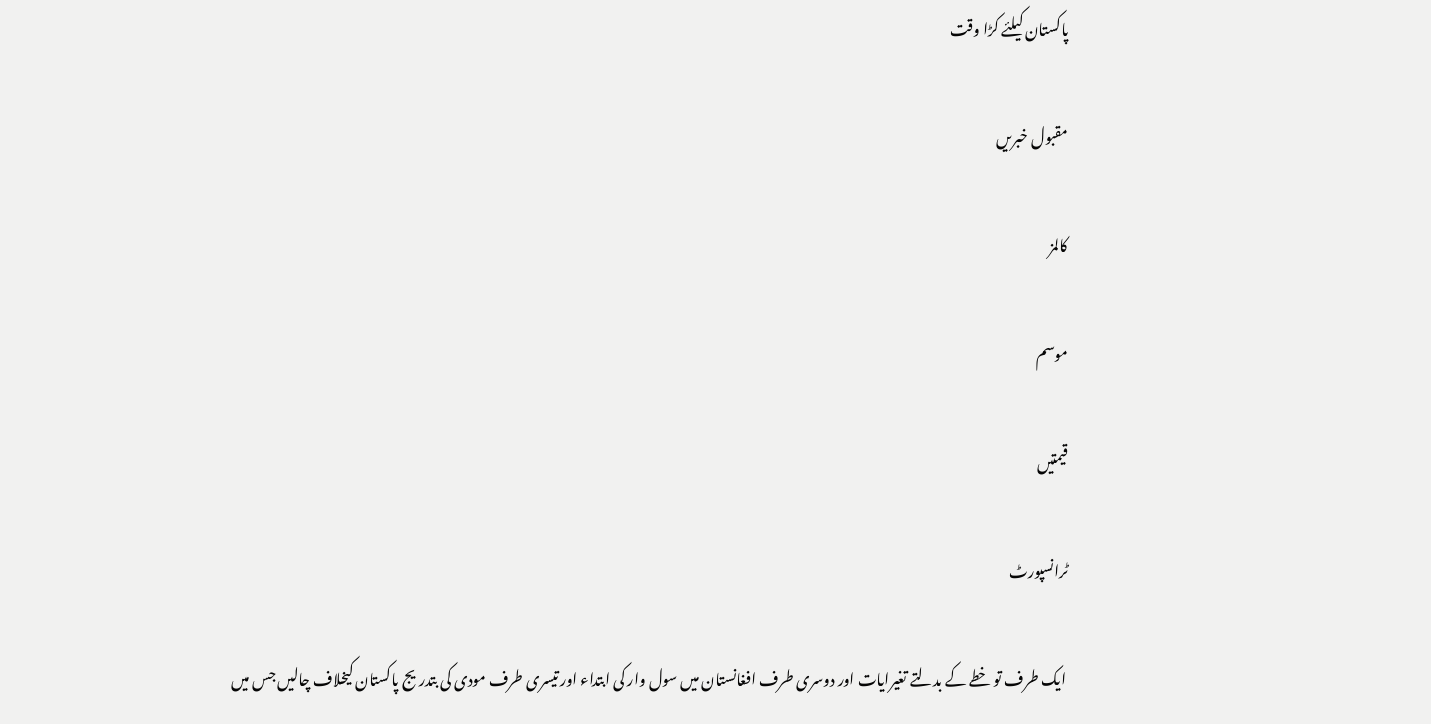پاکستان کیلئے کڑا وقت

مقبول خبریں

کالمز

موسم

قیمتیں

ٹرانسپورٹ

 ایک طرف تو خطے کے بدلتے تغیرایات اور دوسری طرف افغانستان میں سول وار کی ابتداء اور تیسری طرف مودی کی بتدریج پاکستان کیخلاف چالیں جس میں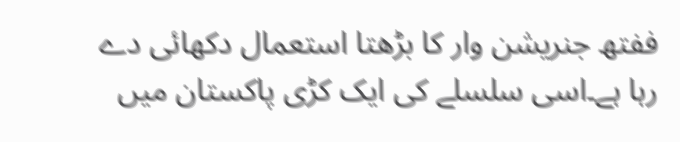ففتھ جنریشن وار کا بڑھتا استعمال دکھائی دے رہا ہے۔اسی سلسلے کی ایک کڑی پاکستان میں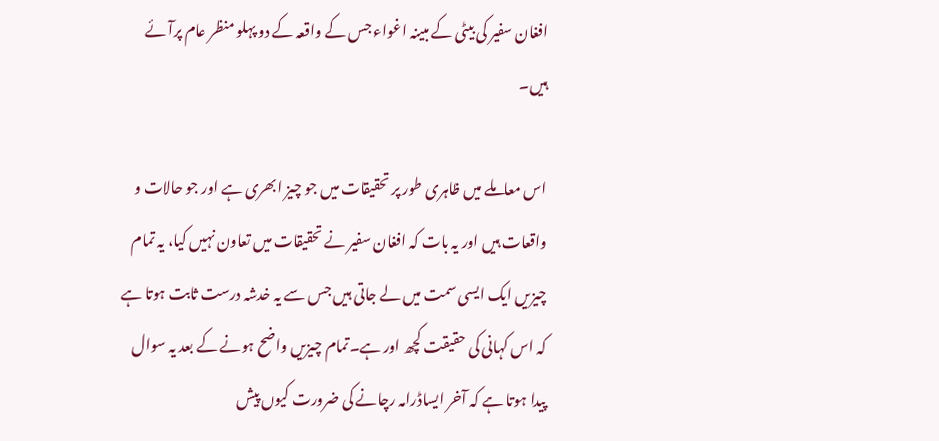افغان سفیر کی بیٹی کے مبینہ اغواء جس کے واقعہ کے دو پہلو منظر عام پرآئے ہیں۔

اس معاملے میں ظاہری طور پر تحقیقات میں جو چیز ابھری ہے اور جو حالات و واقعات ہیں اور یہ بات کہ افغان سفیر نے تحقیقات میں تعاون نہیں کیا، یہ تمام چیزیں ایک ایسی سمت میں لے جاتی ہیں جس سے یہ خدشہ درست ثابت ہوتا ہے کہ اس کہانی کی حقیقت کچھ اور ہے۔تمام چیزیں واضح ہونے کے بعد یہ سوال پیدا ہوتا ہے کہ آخر ایساڈرامہ رچانے کی ضرورت کیوں پیش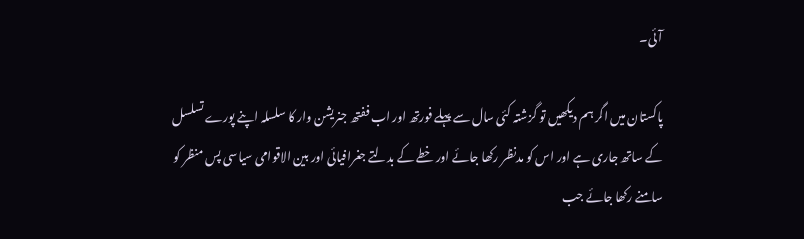آئی۔

پاکستان میں اگر ہم دیکھیں تو گزشتہ کئی سال سے پہلے فورتھ اور اب ففتھ جنریشن وار کا سلسلہ اپنے پورے تسلسل کے ساتھ جاری ہے اور اس کو مدنظر رکھا جائے اور خطے کے بدلتے جغرافیائی اور بین الاقوامی سیاسی پس منظر کو سامنے رکھا جائے جب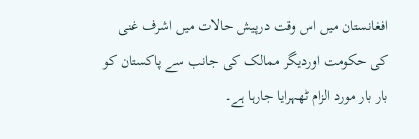افغانستان میں اس وقت درپیش حالات میں اشرف غنی کی حکومت اوردیگر ممالک کی جانب سے پاکستان کو بار بار مورد الزام ٹھہرایا جارہا ہے۔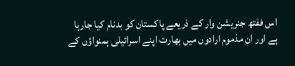اس ففتھ جنریشن وار کے ذریعے پاکستان کو بدنام کیا جارہا ہے اور ان مذموم ارادوں میں بھارت اپنے اسرائیلی ہمنواؤں کے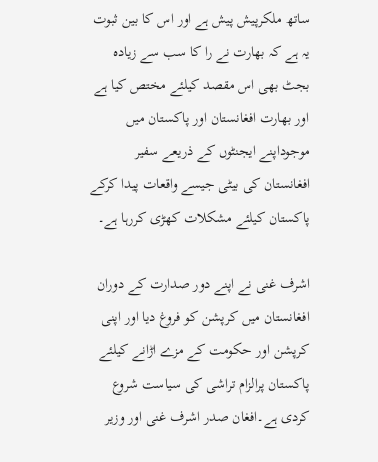ساتھ ملکرپیش پیش ہے اور اس کا بین ثبوت یہ ہے کہ بھارت نے را کا سب سے زیادہ بجٹ بھی اس مقصد کیلئے مختص کیا ہے اور بھارت افغانستان اور پاکستان میں موجوداپنے ایجنٹوں کے ذریعے سفیر افغانستان کی بیٹی جیسے واقعات پیدا کرکے پاکستان کیلئے مشکلات کھڑی کررہا ہے۔

اشرف غنی نے اپنے دور صدارت کے دوران افغانستان میں کرپشن کو فروغ دیا اور اپنی کرپشن اور حکومت کے مزے اڑانے کیلئے پاکستان پرالزام تراشی کی سیاست شروع کردی ہے۔افغان صدر اشرف غنی اور وزیر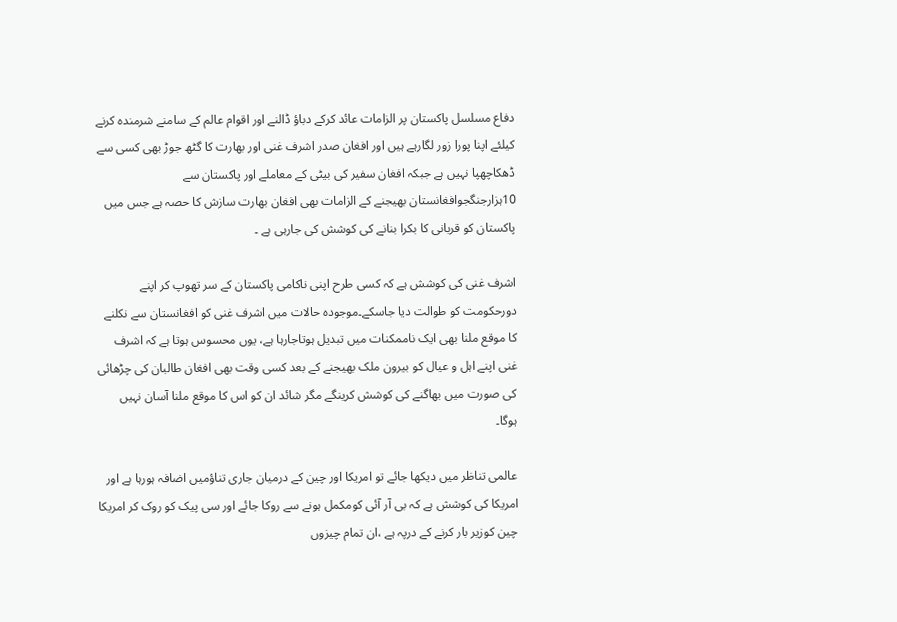دفاع مسلسل پاکستان پر الزامات عائد کرکے دباؤ ڈالنے اور اقوام عالم کے سامنے شرمندہ کرنے کیلئے اپنا پورا زور لگارہے ہیں اور افغان صدر اشرف غنی اور بھارت کا گٹھ جوڑ بھی کسی سے ڈھکاچھپا نہیں ہے جبکہ افغان سفیر کی بیٹی کے معاملے اور پاکستان سے 10ہزارجنگجوافغانستان بھیجنے کے الزامات بھی افغان بھارت سازش کا حصہ ہے جس میں پاکستان کو قربانی کا بکرا بنانے کی کوشش کی جارہی ہے ۔

اشرف غنی کی کوشش ہے کہ کسی طرح اپنی ناکامی پاکستان کے سر تھوپ کر اپنے دورحکومت کو طوالت دیا جاسکے۔موجودہ حالات میں اشرف غنی کو افغانستان سے نکلنے کا موقع ملنا بھی ایک ناممکنات میں تبدیل ہوتاجارہا ہے، یوں محسوس ہوتا ہے کہ اشرف غنی اپنے اہل و عیال کو بیرون ملک بھیجنے کے بعد کسی وقت بھی افغان طالبان کی چڑھائی کی صورت میں بھاگنے کی کوشش کرینگے مگر شائد ان کو اس کا موقع ملنا آسان نہیں ہوگا۔

عالمی تناظر میں دیکھا جائے تو امریکا اور چین کے درمیان جاری تناؤمیں اضافہ ہورہا ہے اور امریکا کی کوشش ہے کہ بی آر آئی کومکمل ہونے سے روکا جائے اور سی پیک کو روک کر امریکا چین کوزیر بار کرنے کے درپہ ہے ،ان تمام چیزوں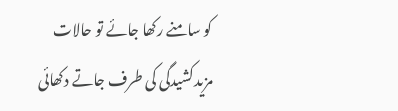کو سامنے رکھا جائے تو حالات مزیدکشیدگی کی طرف جاتے دکھائی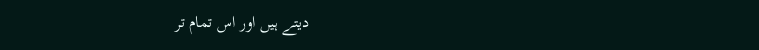دیتے ہیں اور اس تمام تر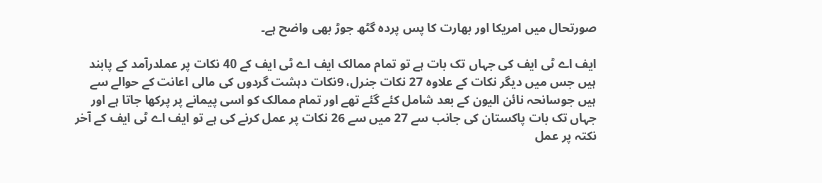صورتحال میں امریکا اور بھارت کا پس پردہ گٹھ جوڑ بھی واضح ہے۔

ایف اے ٹی ایف کی جہاں تک بات ہے تو تمام ممالک ایف اے ٹی ایف کے 40 نکات پر عملدرآمد کے پابند ہیں جس میں دیگر نکات کے علاوہ 27 نکات جنرل، 9نکات دہشت گردوں کی مالی اعانت کے حوالے سے ہیں جوسانحہ نائن الیون کے بعد شامل کئے گئے تھے اور تمام ممالک کو اسی پیمانے پر پرکھا جاتا ہے اور جہاں تک بات پاکستان کی جانب سے 27 میں سے 26 نکات پر عمل کرنے کی ہے تو ایف اے ٹی ایف کے آخر نکتہ پر عمل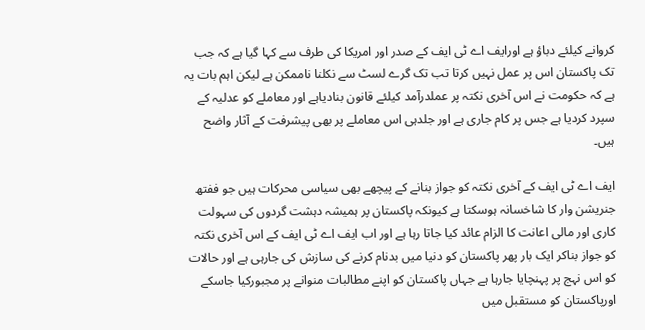کروانے کیلئے دباؤ ہے اورایف اے ٹی ایف کے صدر اور امریکا کی طرف سے کہا گیا ہے کہ جب تک پاکستان اس پر عمل نہیں کرتا تب تک گرے لسٹ سے نکلنا ناممکن ہے لیکن اہم بات یہ ہے کہ حکومت نے اس آخری نکتہ پر عملدرآمد کیلئے قانون بنادیاہے اور معاملے کو عدلیہ کے سپرد کردیا ہے جس پر کام جاری ہے اور جلدہی اس معاملے پر بھی پیشرفت کے آثار واضح ہیں۔

ایف اے ٹی ایف کے آخری نکتہ کو جواز بنانے کے پیچھے بھی سیاسی محرکات ہیں جو ففتھ جنریشن وار کا شاخسانہ ہوسکتا ہے کیونکہ پاکستان پر ہمیشہ دہشت گردوں کی سہولت کاری اور مالی اعانت کا الزام عائد کیا جاتا رہا ہے اور اب ایف اے ٹی ایف کے اس آخری نکتہ کو جواز بناکر ایک بار پھر پاکستان کو دنیا میں بدنام کرنے کی سازش کی جارہی ہے اور حالات کو اس نہج پر پہنچایا جارہا ہے جہاں پاکستان کو اپنے مطالبات منوانے پر مجبورکیا جاسکے اورپاکستان کو مستقبل میں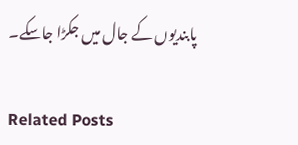پابندیوں کے جال میں جکڑا جاسکے۔

Related Posts